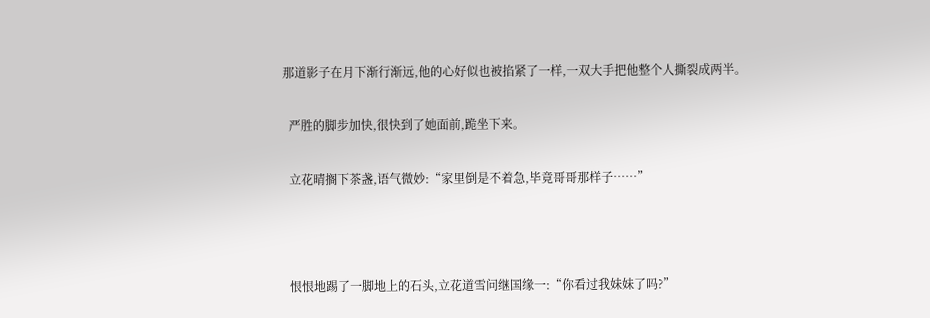那道影子在月下渐行渐远,他的心好似也被掐紧了一样,一双大手把他整个人撕裂成两半。

  严胜的脚步加快,很快到了她面前,跪坐下来。

  立花晴搁下茶盏,语气微妙:“家里倒是不着急,毕竟哥哥那样子……”



  恨恨地踢了一脚地上的石头,立花道雪问继国缘一:“你看过我妹妹了吗?”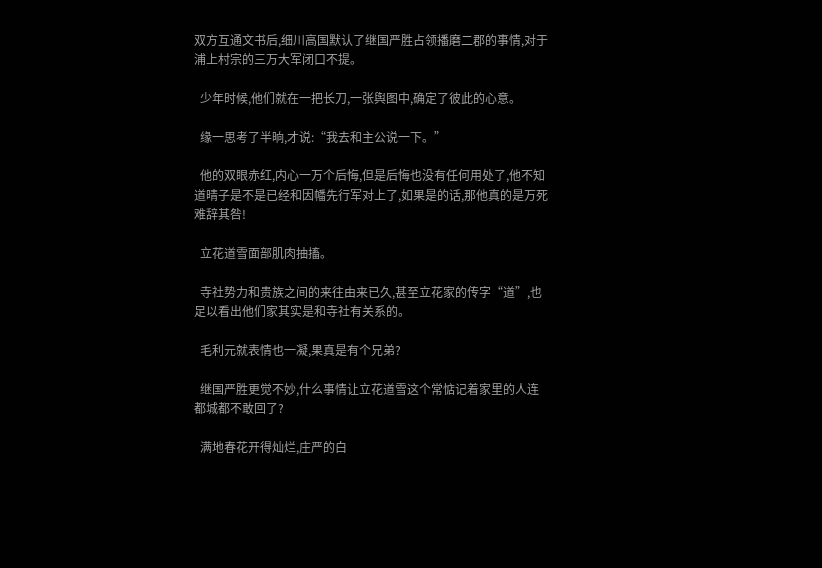双方互通文书后,细川高国默认了继国严胜占领播磨二郡的事情,对于浦上村宗的三万大军闭口不提。

  少年时候,他们就在一把长刀,一张舆图中,确定了彼此的心意。

  缘一思考了半晌,才说:“我去和主公说一下。”

  他的双眼赤红,内心一万个后悔,但是后悔也没有任何用处了,他不知道晴子是不是已经和因幡先行军对上了,如果是的话,那他真的是万死难辞其咎!

  立花道雪面部肌肉抽搐。

  寺社势力和贵族之间的来往由来已久,甚至立花家的传字“道”,也足以看出他们家其实是和寺社有关系的。

  毛利元就表情也一凝,果真是有个兄弟?

  继国严胜更觉不妙,什么事情让立花道雪这个常惦记着家里的人连都城都不敢回了?

  满地春花开得灿烂,庄严的白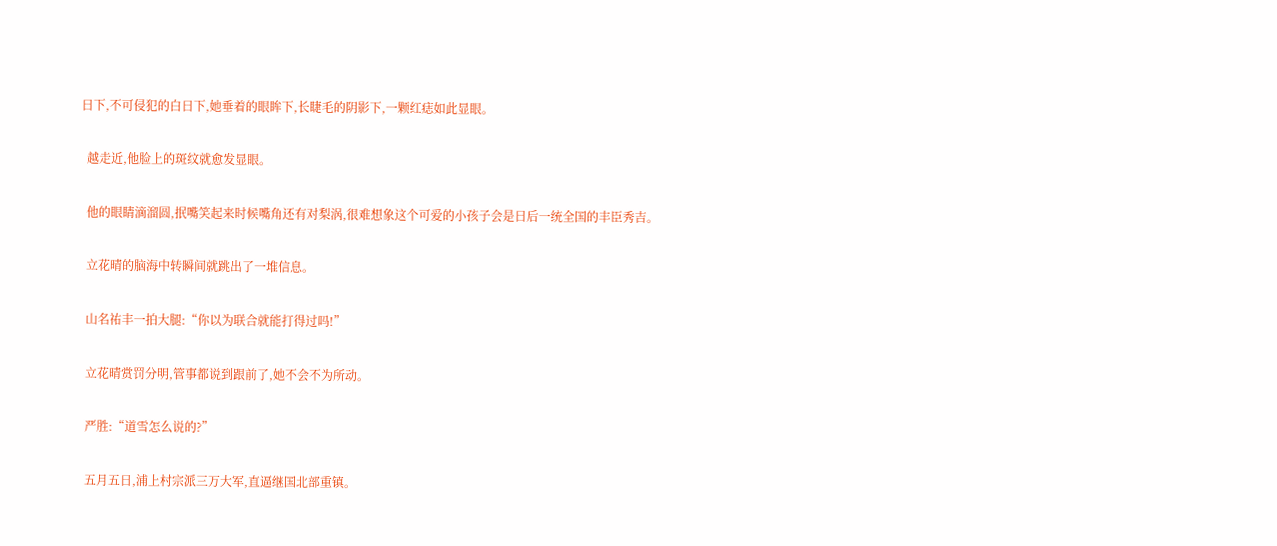日下,不可侵犯的白日下,她垂着的眼眸下,长睫毛的阴影下,一颗红痣如此显眼。

  越走近,他脸上的斑纹就愈发显眼。

  他的眼睛滴溜圆,抿嘴笑起来时候嘴角还有对梨涡,很难想象这个可爱的小孩子会是日后一统全国的丰臣秀吉。

  立花晴的脑海中转瞬间就跳出了一堆信息。

  山名祐丰一拍大腿:“你以为联合就能打得过吗!”

  立花晴赏罚分明,管事都说到跟前了,她不会不为所动。

  严胜:“道雪怎么说的?”

  五月五日,浦上村宗派三万大军,直逼继国北部重镇。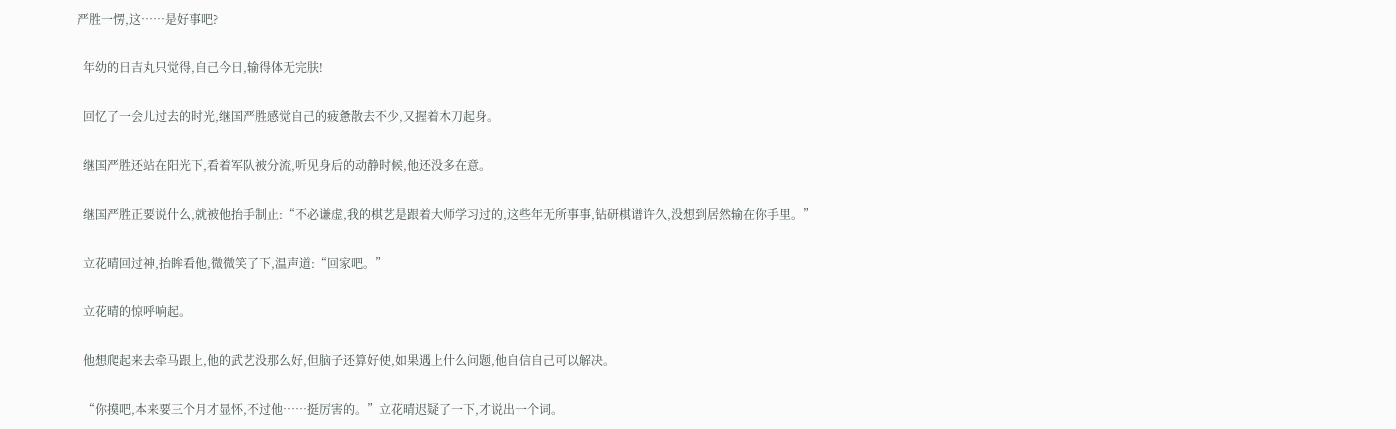严胜一愣,这……是好事吧?

  年幼的日吉丸只觉得,自己今日,输得体无完肤!

  回忆了一会儿过去的时光,继国严胜感觉自己的疲惫散去不少,又握着木刀起身。

  继国严胜还站在阳光下,看着军队被分流,听见身后的动静时候,他还没多在意。

  继国严胜正要说什么,就被他抬手制止:“不必谦虚,我的棋艺是跟着大师学习过的,这些年无所事事,钻研棋谱许久,没想到居然输在你手里。”

  立花晴回过神,抬眸看他,微微笑了下,温声道:“回家吧。”

  立花晴的惊呼响起。

  他想爬起来去牵马跟上,他的武艺没那么好,但脑子还算好使,如果遇上什么问题,他自信自己可以解决。

  “你摸吧,本来要三个月才显怀,不过他……挺厉害的。”立花晴迟疑了一下,才说出一个词。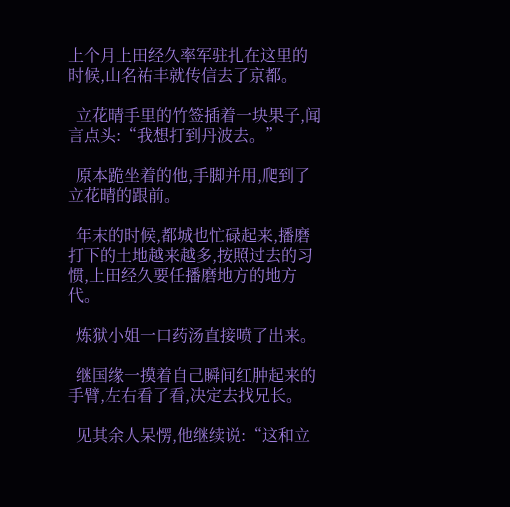上个月上田经久率军驻扎在这里的时候,山名祐丰就传信去了京都。

  立花晴手里的竹签插着一块果子,闻言点头:“我想打到丹波去。”

  原本跪坐着的他,手脚并用,爬到了立花晴的跟前。

  年末的时候,都城也忙碌起来,播磨打下的土地越来越多,按照过去的习惯,上田经久要任播磨地方的地方代。

  炼狱小姐一口药汤直接喷了出来。

  继国缘一摸着自己瞬间红肿起来的手臂,左右看了看,决定去找兄长。

  见其余人呆愣,他继续说:“这和立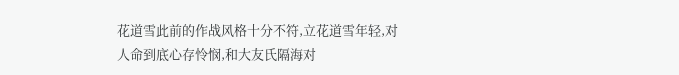花道雪此前的作战风格十分不符,立花道雪年轻,对人命到底心存怜悯,和大友氏隔海对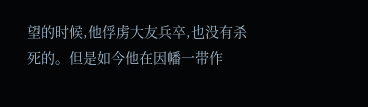望的时候,他俘虏大友兵卒,也没有杀死的。但是如今他在因幡一带作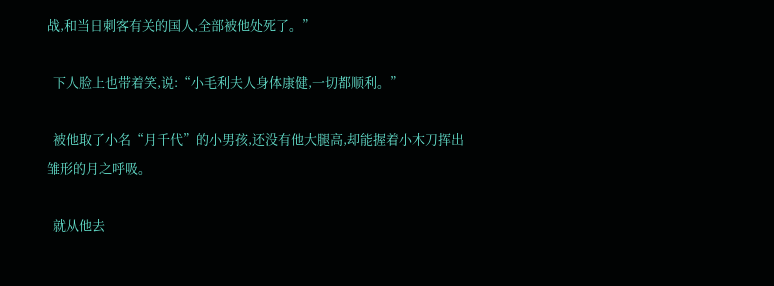战,和当日刺客有关的国人,全部被他处死了。”

  下人脸上也带着笑,说:“小毛利夫人身体康健,一切都顺利。”

  被他取了小名“月千代”的小男孩,还没有他大腿高,却能握着小木刀挥出雏形的月之呼吸。

  就从他去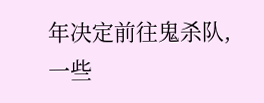年决定前往鬼杀队,一些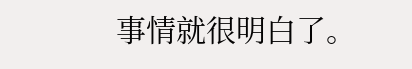事情就很明白了。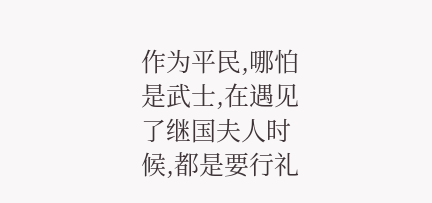作为平民,哪怕是武士,在遇见了继国夫人时候,都是要行礼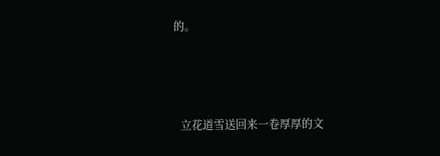的。



  立花道雪送回来一卷厚厚的文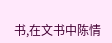书,在文书中陈情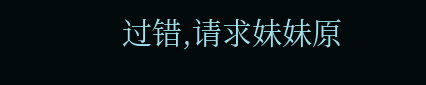过错,请求妹妹原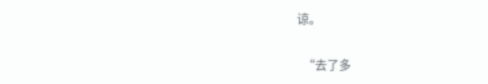谅。

  “去了多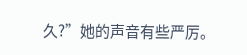久?”她的声音有些严厉。